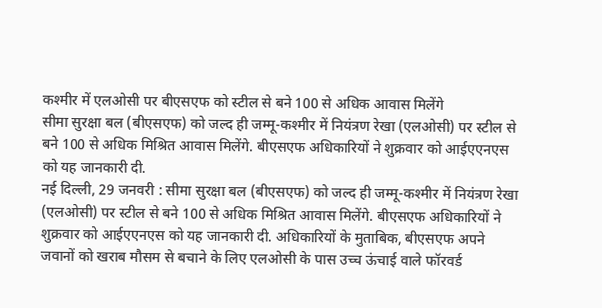कश्मीर में एलओसी पर बीएसएफ को स्टील से बने 100 से अधिक आवास मिलेंगे
सीमा सुरक्षा बल (बीएसएफ) को जल्द ही जम्मू-कश्मीर में नियंत्रण रेखा (एलओसी) पर स्टील से बने 100 से अधिक मिश्रित आवास मिलेंगे. बीएसएफ अधिकारियों ने शुक्रवार को आईएएनएस को यह जानकारी दी.
नई दिल्ली, 29 जनवरी : सीमा सुरक्षा बल (बीएसएफ) को जल्द ही जम्मू-कश्मीर में नियंत्रण रेखा (एलओसी) पर स्टील से बने 100 से अधिक मिश्रित आवास मिलेंगे. बीएसएफ अधिकारियों ने शुक्रवार को आईएएनएस को यह जानकारी दी. अधिकारियों के मुताबिक, बीएसएफ अपने जवानों को खराब मौसम से बचाने के लिए एलओसी के पास उच्च ऊंचाई वाले फॉरवर्ड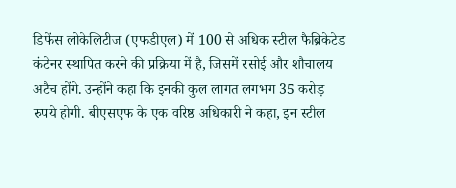डिफेंस लोकेलिटीज (एफडीएल) में 100 से अधिक स्टील फैब्रिकेटेड कंटेनर स्थापित करने की प्रक्रिया में है, जिसमें रसोई और शौचालय अटैच होंगे. उन्होंने कहा कि इनकी कुल लागत लगभग 35 करोड़ रुपये होगी. बीएसएफ के एक वरिष्ठ अधिकारी ने कहा, इन स्टील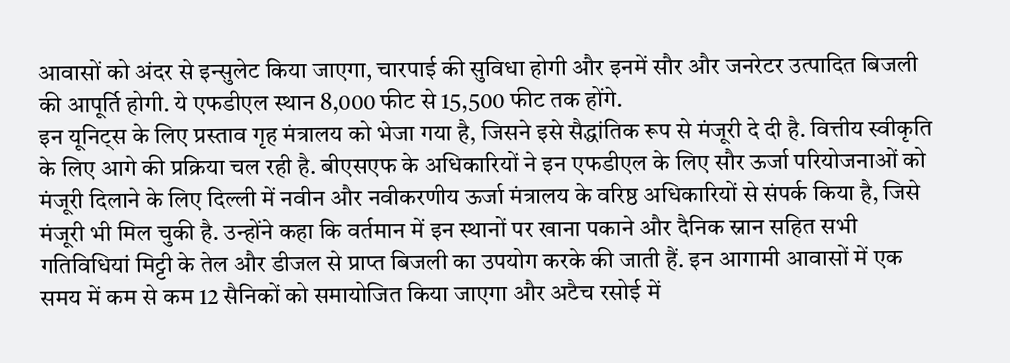आवासों को अंदर से इन्सुलेट किया जाएगा, चारपाई की सुविधा होगी और इनमें सौर और जनरेटर उत्पादित बिजली की आपूर्ति होगी. ये एफडीएल स्थान 8,000 फीट से 15,500 फीट तक होंगे.
इन यूनिट्स के लिए प्रस्ताव गृह मंत्रालय को भेजा गया है, जिसने इसे सैद्धांतिक रूप से मंजूरी दे दी है. वित्तीय स्वीकृति के लिए आगे की प्रक्रिया चल रही है. बीएसएफ के अधिकारियों ने इन एफडीएल के लिए सौर ऊर्जा परियोजनाओं को मंजूरी दिलाने के लिए दिल्ली में नवीन और नवीकरणीय ऊर्जा मंत्रालय के वरिष्ठ अधिकारियों से संपर्क किया है, जिसे मंजूरी भी मिल चुकी है. उन्होंने कहा कि वर्तमान में इन स्थानों पर खाना पकाने और दैनिक स्नान सहित सभी गतिविधियां मिट्टी के तेल और डीजल से प्राप्त बिजली का उपयोग करके की जाती हैं. इन आगामी आवासों में एक समय में कम से कम 12 सैनिकों को समायोजित किया जाएगा और अटैच रसोई में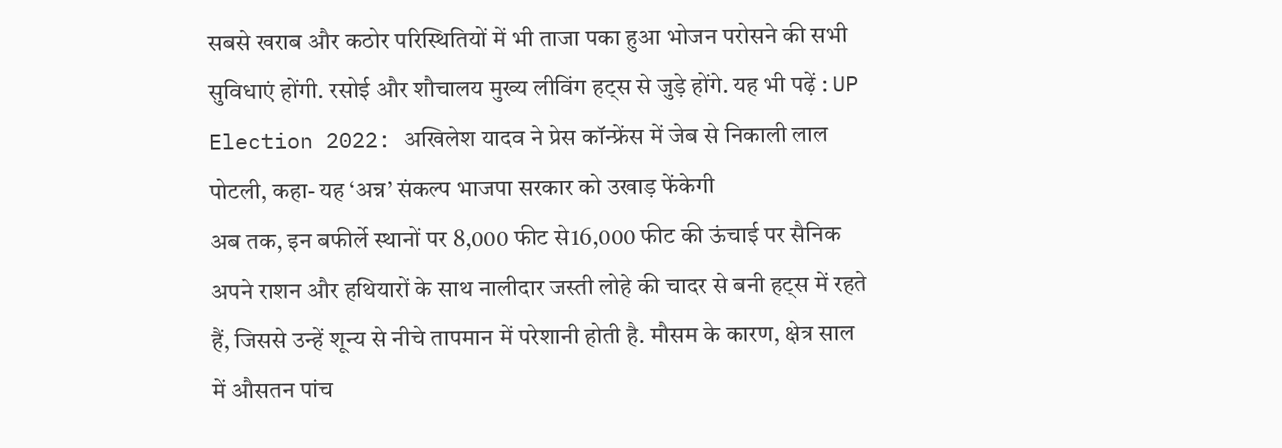सबसे खराब और कठोर परिस्थितियों में भी ताजा पका हुआ भोजन परोसने की सभी सुविधाएं होंगी. रसोई और शौचालय मुख्य लीविंग हट्स से जुड़े होंगे. यह भी पढ़ें : UP Election 2022: अखिलेश यादव ने प्रेस कॉन्फ्रेंस में जेब से निकाली लाल पोटली, कहा- यह ‘अन्न’ संकल्प भाजपा सरकार को उखाड़ फेंकेगी
अब तक, इन बफीर्ले स्थानों पर 8,000 फीट से16,000 फीट की ऊंचाई पर सैनिक अपने राशन और हथियारों के साथ नालीदार जस्ती लोहे की चादर से बनी हट्स में रहते हैं, जिससे उन्हें शून्य से नीचे तापमान में परेशानी होती है. मौसम के कारण, क्षेत्र साल में औसतन पांच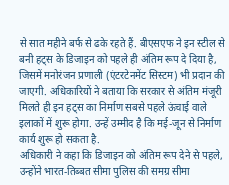से सात महीने बर्फ से ढके रहते हैं. बीएसएफ ने इन स्टील से बनी हट्स के डिजाइन को पहले ही अंतिम रूप दे दिया है, जिसमें मनोरंजन प्रणाली (एंटरटेनमेंट सिस्टम) भी प्रदान की जाएगी. अधिकारियों ने बताया कि सरकार से अंतिम मंजूरी मिलते ही इन हट्स का निर्माण सबसे पहले ऊंचाई वाले इलाकों में शुरू होगा. उन्हें उम्मीद है कि मई-जून से निर्माण कार्य शुरू हो सकता है.
अधिकारी ने कहा कि डिजाइन को अंतिम रूप देने से पहले, उन्होंने भारत-तिब्बत सीमा पुलिस की समग्र सीमा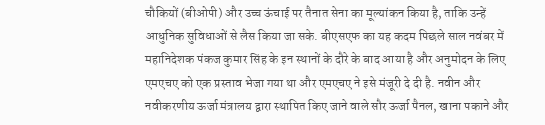चौकियों (बीओपी) और उच्च ऊंचाई पर तैनात सेना का मूल्यांकन किया है, ताकि उन्हें आधुनिक सुविधाओं से लैस किया जा सके. बीएसएफ का यह कदम पिछले साल नवंबर में महानिदेशक पंकज कुमार सिंह के इन स्थानों के दौरे के बाद आया है और अनुमोदन के लिए एमएचए को एक प्रस्ताव भेजा गया था और एमएचए ने इसे मंजूरी दे दी है. नवीन और नवीकरणीय ऊर्जा मंत्रालय द्वारा स्थापित किए जाने वाले सौर ऊर्जा पैनल, खाना पकाने और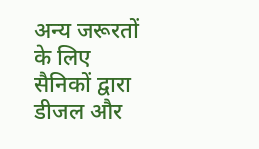अन्य जरूरतों के लिए सैनिकों द्वारा डीजल और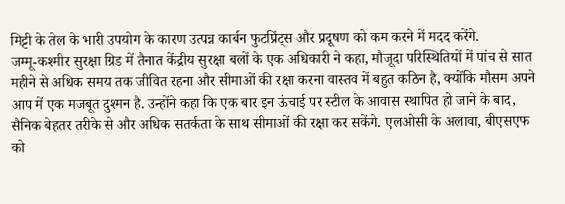मिट्टी के तेल के भारी उपयोग के कारण उत्पन्न कार्बन फुटप्रिंट्स और प्रदूषण को कम करने में मदद करेंगे.
जम्मू-कश्मीर सुरक्षा ग्रिड में तैनात केंद्रीय सुरक्षा बलों के एक अधिकारी ने कहा, मौजूदा परिस्थितियों में पांच से सात महीने से अधिक समय तक जीवित रहना और सीमाओं की रक्षा करना वास्तव में बहुत कठिन है, क्योंकि मौसम अपने आप में एक मजबूत दुश्मन है. उन्होंने कहा कि एक बार इन ऊंचाई पर स्टील के आवास स्थापित हो जाने के बाद, सैनिक बेहतर तरीके से और अधिक सतर्कता के साथ सीमाओं की रक्षा कर सकेंगे. एलओसी के अलावा, बीएसएफ को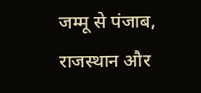जम्मू से पंजाब, राजस्थान और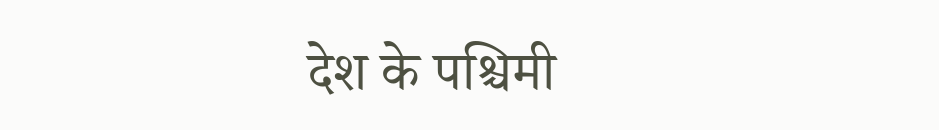देश के पश्चिमी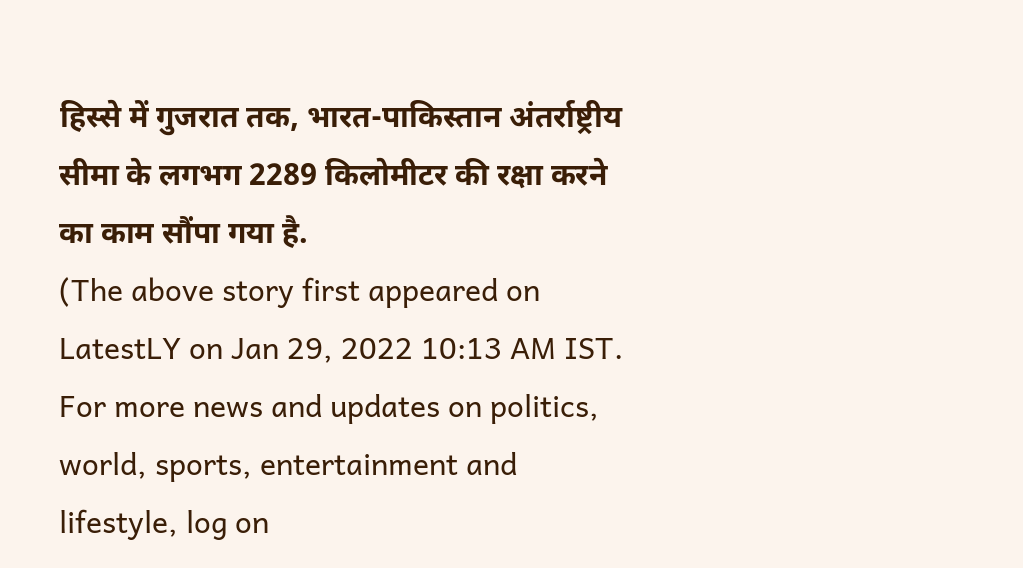हिस्से में गुजरात तक, भारत-पाकिस्तान अंतर्राष्ट्रीय सीमा के लगभग 2289 किलोमीटर की रक्षा करने का काम सौंपा गया है.
(The above story first appeared on LatestLY on Jan 29, 2022 10:13 AM IST. For more news and updates on politics, world, sports, entertainment and lifestyle, log on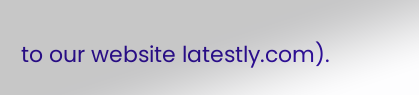to our website latestly.com).